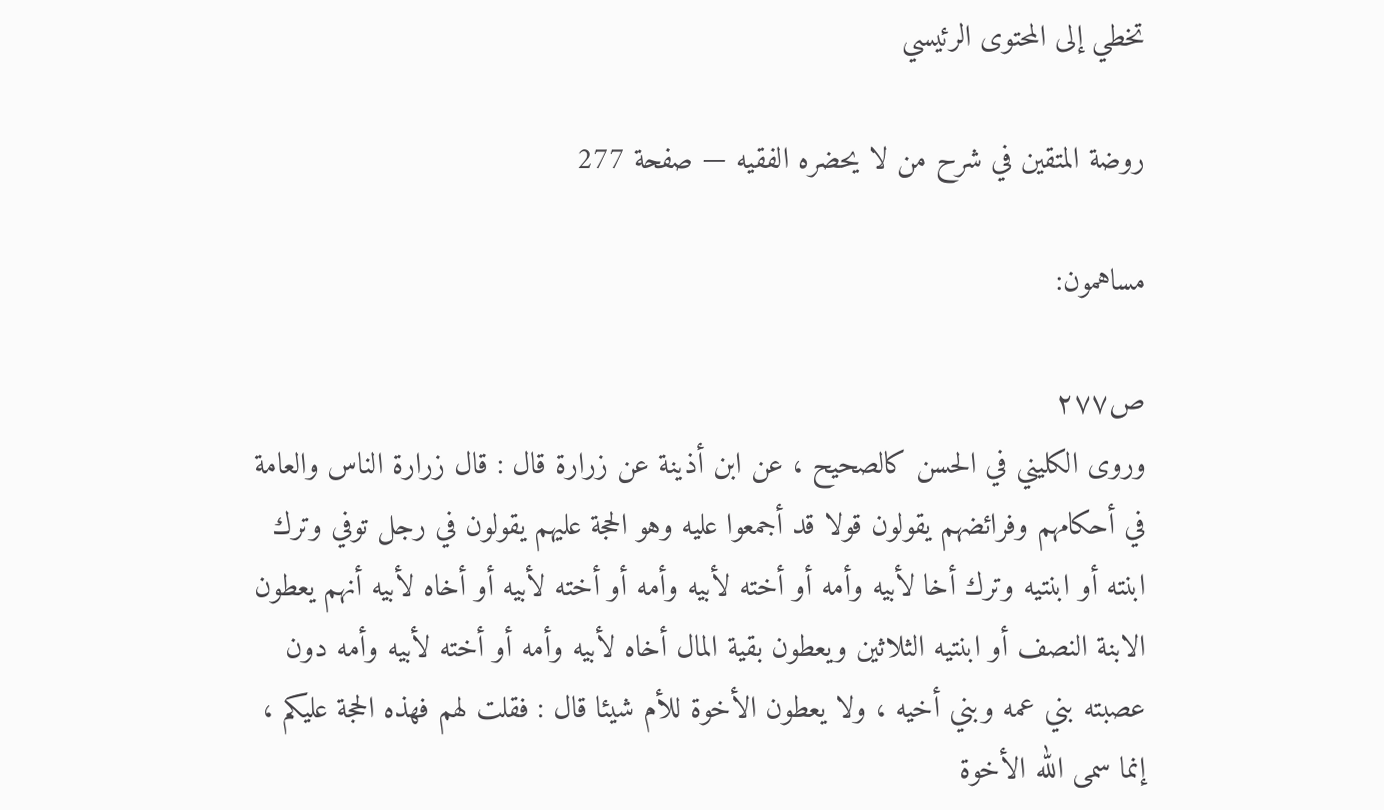تخطي إلى المحتوى الرئيسي

روضة المتقين في شرح من لا يحضره الفقيه — صفحة 277

مساهمون:

ص٢٧٧
وروى الكليني في الحسن كالصحيح ، عن ابن أذينة عن زرارة قال : قال زرارة الناس والعامة في أحكامهم وفرائضهم يقولون قولا قد أجمعوا عليه وهو الحجة عليهم يقولون في رجل توفي وترك ابنته أو ابنتيه وترك أخا لأبيه وأمه أو أخته لأبيه وأمه أو أخته لأبيه أو أخاه لأبيه أنهم يعطون الابنة النصف أو ابنتيه الثلاثين ويعطون بقية المال أخاه لأبيه وأمه أو أخته لأبيه وأمه دون عصبته بني عمه وبني أخيه ، ولا يعطون الأخوة للأم شيئا قال : فقلت لهم فهذه الحجة عليكم ، إنما سمى الله الأخوة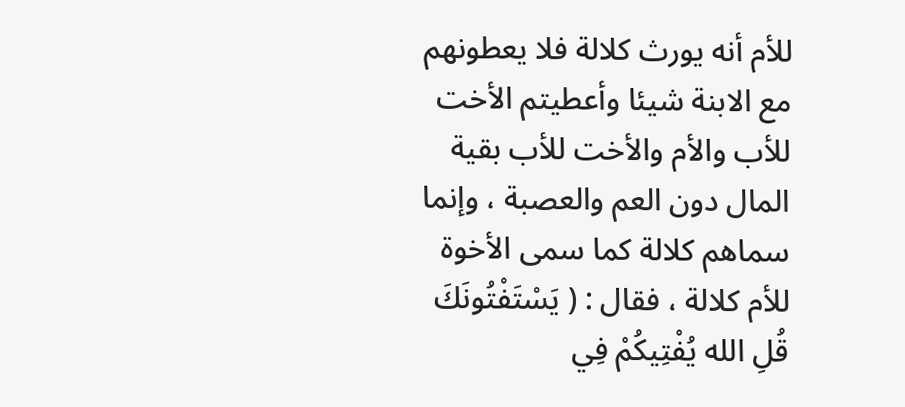للأم أنه يورث كلالة فلا يعطونهم مع الابنة شيئا وأعطيتم الأخت للأب والأم والأخت للأب بقية المال دون العم والعصبة ، وإنما سماهم كلالة كما سمى الأخوة للأم كلالة ، فقال : ( يَسْتَفْتُونَكَ قُلِ الله يُفْتِيكُمْ فِي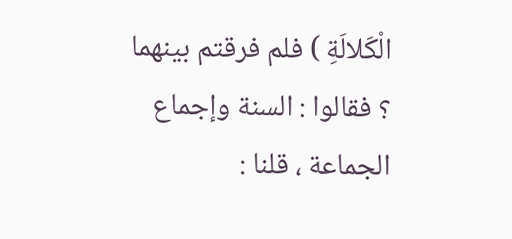الْكَلالَةِ ) فلم فرقتم بينهما ؟ فقالوا : السنة وإجماع الجماعة ، قلنا :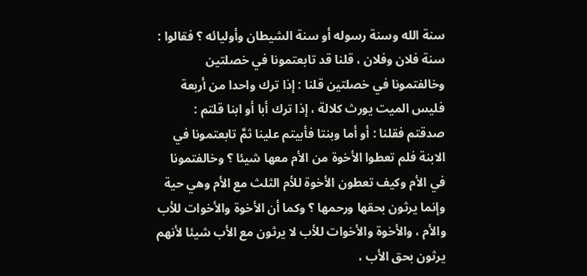سنة الله وسنة رسوله أو سنة الشيطان وأوليائه ؟ فقالوا : سنة فلان وفلان ، قلنا قد تابعتمونا في خصلتين وخالفتمونا في خصلتين قلنا : إذا ترك واحدا من أربعة فليس الميت يورث كلالة ، إذا ترك أبا أو ابنا قلتم : صدقتم فقلنا : أو أما وبنتا فأبيتم علينا ثمَّ تابعتمونا في الابنة فلم تعطوا الأخوة من الأم معها شيئا ؟ وخالفتمونا في الأم وكيف تعطون الأخوة للأم الثلث مع الأم وهي حية وإنما يرثون بحقها ورحمها ؟ وكما أن الأخوة والأخوات للأب والأم ، والأخوة والأخوات للأب لا يرثون مع الأب شيئا لأنهم يرثون بحق الأب ،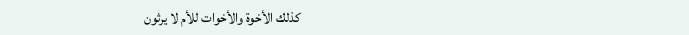كذلك الأخوة والأخوات للأم لا يرثون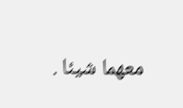معهما شيئا .